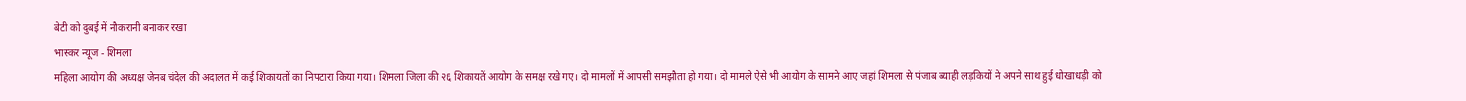बेटी को दुबई में नौकरानी बनाकर रखा
भास्कर न्यूज - शिमला
महिला आयोग की अध्यक्ष जेनब चंदेल की अदालत में कई शिकायतों का निपटारा किया गया। शिमला जिला की २६ शिकायतें आयोग के समक्ष रखे गए। दो मामलों में आपसी समझौता हो गया। दो मामले ऐसे भी आयोग के सामने आए जहां शिमला से पंजाब ब्याही लड़कियों ने अपने साथ हुई धोखाधड़ी को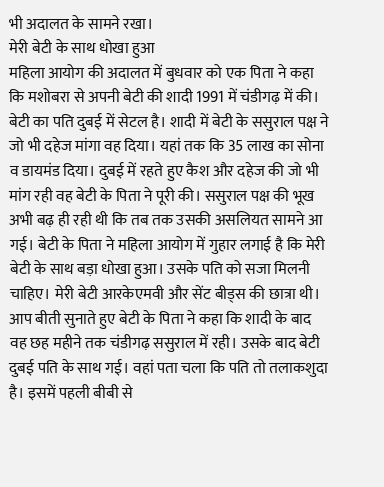भी अदालत के सामने रखा।
मेरी बेटी के साथ धोखा हुआ
महिला आयोग की अदालत में बुधवार को एक पिता ने कहा कि मशोबरा से अपनी बेटी की शादी 1991 में चंडीगढ़ में की। बेटी का पति दुबई में सेटल है। शादी में बेटी के ससुराल पक्ष ने जो भी दहेज मांगा वह दिया। यहां तक कि 35 लाख का सोना व डायमंड दिया। दुबई में रहते हुए कैश और दहेज की जो भी मांग रही वह बेटी के पिता ने पूरी की। ससुराल पक्ष की भूख अभी बढ़ ही रही थी कि तब तक उसकी असलियत सामने आ गई। बेटी के पिता ने महिला आयोग में गुहार लगाई है कि मेरी बेटी के साथ बड़ा धोखा हुआ। उसके पति को सजा मिलनी चाहिए। मेरी बेटी आरकेएमवी और सेंट बीड्स की छात्रा थी। आप बीती सुनाते हुए बेटी के पिता ने कहा कि शादी के बाद वह छह महीने तक चंडीगढ़ ससुराल में रही। उसके बाद बेटी दुबई पति के साथ गई। वहां पता चला कि पति तो तलाकशुदा है। इसमें पहली बीबी से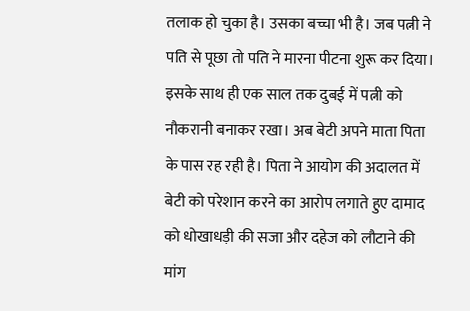तलाक हो चुका है। उसका बच्चा भी है। जब पत्नी ने पति से पूछा तो पति ने मारना पीटना शुरू कर दिया। इसके साथ ही एक साल तक दुबई में पत्नी को नौकरानी बनाकर रखा। अब बेटी अपने माता पिता के पास रह रही है। पिता ने आयोग की अदालत में बेटी को परेशान करने का आरोप लगाते हुए दामाद को धोखाधड़ी की सजा और दहेज को लौटाने की मांग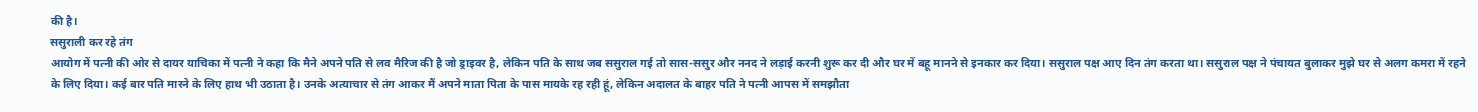की है।
ससुराली कर रहे तंग
आयोग में पत्नी की ओर से दायर याचिका में पत्नी ने कहा कि मैने अपने पति से लव मैरिज की है जो ड्राइवर है, लेकिन पति के साथ जब ससुराल गई तो सास-ससुर और ननद ने लड़ाई करनी शुरू कर दी और घर में बहू मानने से इनकार कर दिया। ससुराल पक्ष आए दिन तंग करता था। ससुराल पक्ष ने पंचायत बुलाकर मुझे घर से अलग कमरा में रहने के लिए दिया। कई बार पति मारने के लिए हाथ भी उठाता है। उनके अत्याचार से तंग आकर मैं अपने माता पिता के पास मायके रह रही हूं, लेकिन अदालत के बाहर पति ने पत्नी आपस में समझौता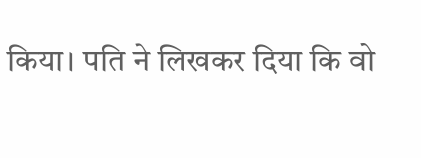किया। पति ने लिखकर दिया कि वो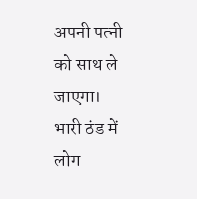अपनी पत्नी को साथ ले जाएगा।
भारी ठंड में लोग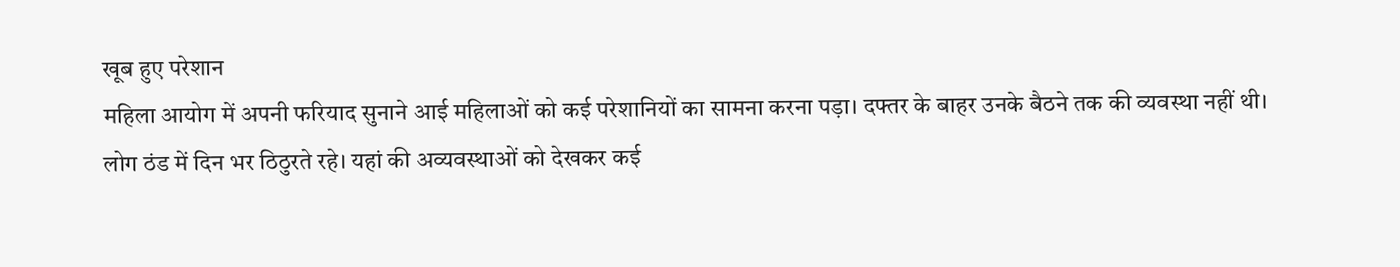खूब हुए परेशान
महिला आयोग में अपनी फरियाद सुनाने आई महिलाओं को कई परेशानियों का सामना करना पड़ा। दफ्तर के बाहर उनके बैठने तक की व्यवस्था नहीं थी। लोग ठंड में दिन भर ठिठुरते रहे। यहां की अव्यवस्थाओं को देखकर कई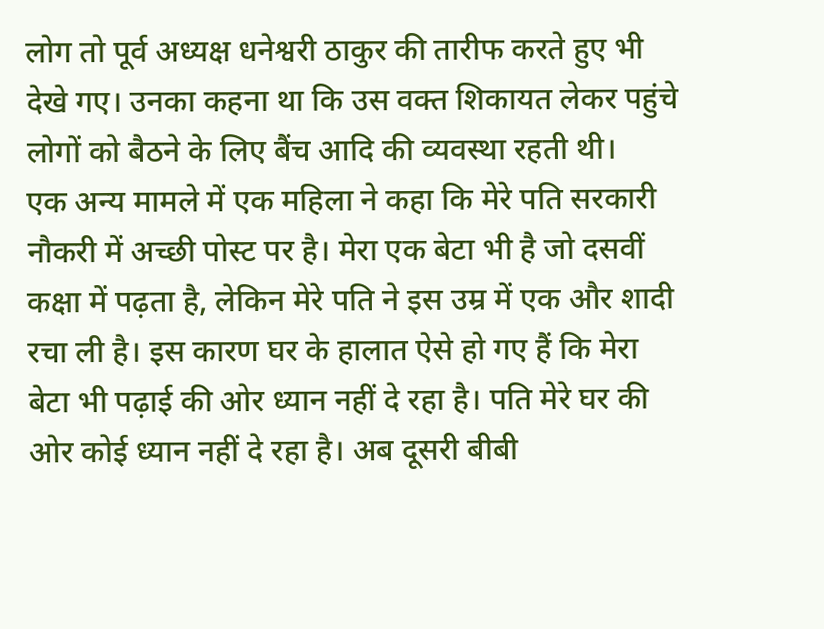लोग तो पूर्व अध्यक्ष धनेश्वरी ठाकुर की तारीफ करते हुए भी देखे गए। उनका कहना था कि उस वक्त शिकायत लेकर पहुंचे लोगों को बैठने के लिए बैंच आदि की व्यवस्था रहती थी।
एक अन्य मामले में एक महिला ने कहा कि मेरे पति सरकारी नौकरी में अच्छी पोस्ट पर है। मेरा एक बेटा भी है जो दसवीं कक्षा में पढ़ता है, लेकिन मेरे पति ने इस उम्र में एक और शादी रचा ली है। इस कारण घर के हालात ऐसे हो गए हैं कि मेरा बेटा भी पढ़ाई की ओर ध्यान नहीं दे रहा है। पति मेरे घर की ओर कोई ध्यान नहीं दे रहा है। अब दूसरी बीबी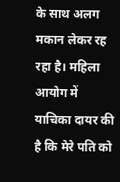के साथ अलग मकान लेकर रह रहा है। महिला आयोग में याचिका दायर की है कि मेरे पति को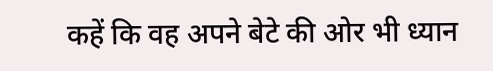कहें कि वह अपने बेटे की ओर भी ध्यान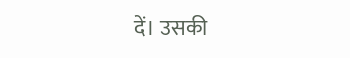दें। उसकी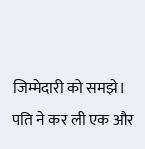जिम्मेदारी को समझे।
पति ने कर ली एक और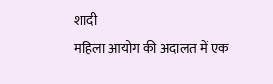शादी
महिला आयोग की अदालत में एक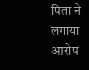पिता ने लगाया आरोप